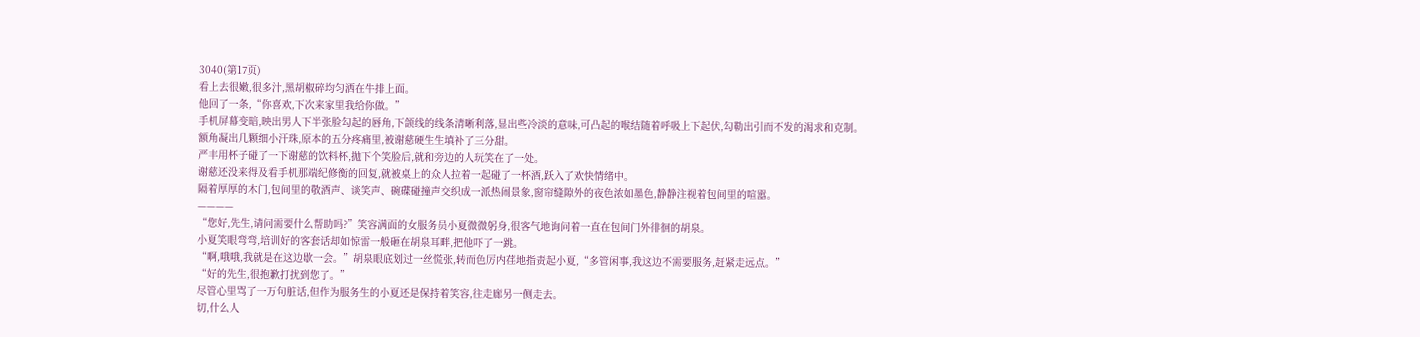3040(第17页)
看上去很嫩,很多汁,黑胡椒碎均匀洒在牛排上面。
他回了一条,“你喜欢,下次来家里我给你做。”
手机屏幕变暗,映出男人下半张脸勾起的唇角,下颌线的线条清晰利落,显出些冷淡的意味,可凸起的喉结随着呼吸上下起伏,勾勒出引而不发的渴求和克制。
额角凝出几颗细小汗珠,原本的五分疼痛里,被谢慈硬生生填补了三分甜。
严丰用杯子碰了一下谢慈的饮料杯,抛下个笑脸后,就和旁边的人玩笑在了一处。
谢慈还没来得及看手机那端纪修衡的回复,就被桌上的众人拉着一起碰了一杯酒,跃入了欢快情绪中。
隔着厚厚的木门,包间里的敬酒声、谈笑声、碗碟碰撞声交织成一派热闹景象,窗帘缝隙外的夜色浓如墨色,静静注视着包间里的喧嚣。
————
“您好,先生,请问需要什么帮助吗?”笑容满面的女服务员小夏微微躬身,很客气地询问着一直在包间门外徘徊的胡泉。
小夏笑眼弯弯,培训好的客套话却如惊雷一般砸在胡泉耳畔,把他吓了一跳。
“啊,哦哦,我就是在这边歇一会。”胡泉眼底划过一丝慌张,转而色厉内荏地指责起小夏,“多管闲事,我这边不需要服务,赶紧走远点。”
“好的先生,很抱歉打扰到您了。”
尽管心里骂了一万句脏话,但作为服务生的小夏还是保持着笑容,往走廊另一侧走去。
切,什么人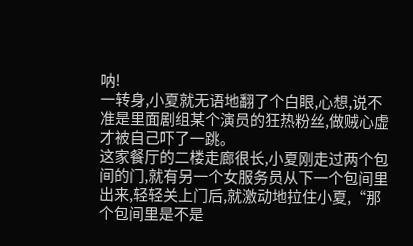呐!
一转身,小夏就无语地翻了个白眼,心想,说不准是里面剧组某个演员的狂热粉丝,做贼心虚才被自己吓了一跳。
这家餐厅的二楼走廊很长,小夏刚走过两个包间的门,就有另一个女服务员从下一个包间里出来,轻轻关上门后,就激动地拉住小夏,“那个包间里是不是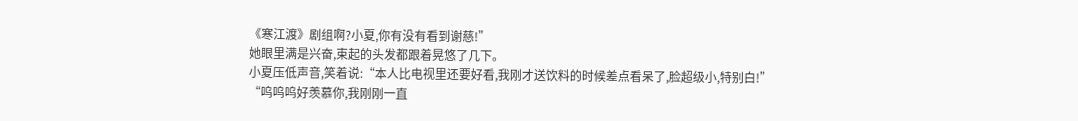《寒江渡》剧组啊?小夏,你有没有看到谢慈!”
她眼里满是兴奋,束起的头发都跟着晃悠了几下。
小夏压低声音,笑着说:“本人比电视里还要好看,我刚才送饮料的时候差点看呆了,脸超级小,特别白!”
“呜呜呜好羡慕你,我刚刚一直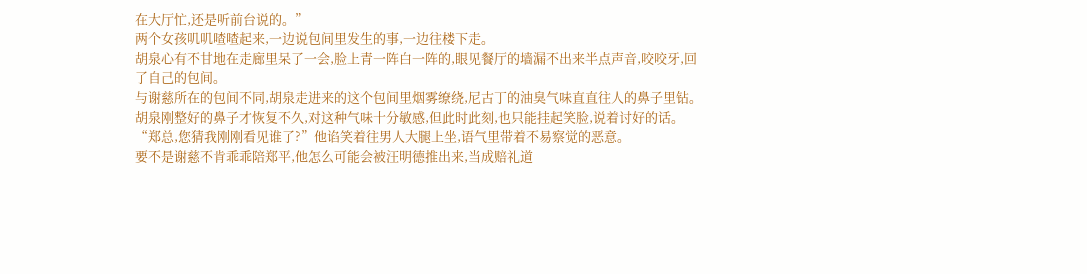在大厅忙,还是听前台说的。”
两个女孩叽叽喳喳起来,一边说包间里发生的事,一边往楼下走。
胡泉心有不甘地在走廊里呆了一会,脸上青一阵白一阵的,眼见餐厅的墙漏不出来半点声音,咬咬牙,回了自己的包间。
与谢慈所在的包间不同,胡泉走进来的这个包间里烟雾缭绕,尼古丁的油臭气味直直往人的鼻子里钻。
胡泉刚整好的鼻子才恢复不久,对这种气味十分敏感,但此时此刻,也只能挂起笑脸,说着讨好的话。
“郑总,您猜我刚刚看见谁了?”他谄笑着往男人大腿上坐,语气里带着不易察觉的恶意。
要不是谢慈不肯乖乖陪郑平,他怎么可能会被汪明德推出来,当成赔礼道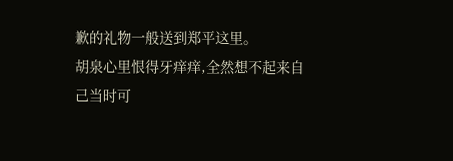歉的礼物一般送到郑平这里。
胡泉心里恨得牙痒痒,全然想不起来自己当时可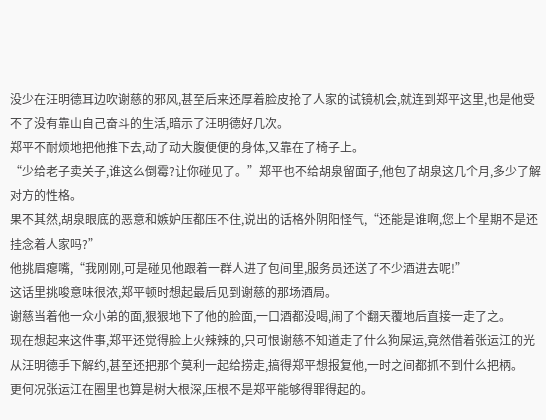没少在汪明德耳边吹谢慈的邪风,甚至后来还厚着脸皮抢了人家的试镜机会,就连到郑平这里,也是他受不了没有靠山自己奋斗的生活,暗示了汪明德好几次。
郑平不耐烦地把他推下去,动了动大腹便便的身体,又靠在了椅子上。
“少给老子卖关子,谁这么倒霉?让你碰见了。”郑平也不给胡泉留面子,他包了胡泉这几个月,多少了解对方的性格。
果不其然,胡泉眼底的恶意和嫉妒压都压不住,说出的话格外阴阳怪气,“还能是谁啊,您上个星期不是还挂念着人家吗?”
他挑眉瘪嘴,“我刚刚,可是碰见他跟着一群人进了包间里,服务员还送了不少酒进去呢!”
这话里挑唆意味很浓,郑平顿时想起最后见到谢慈的那场酒局。
谢慈当着他一众小弟的面,狠狠地下了他的脸面,一口酒都没喝,闹了个翻天覆地后直接一走了之。
现在想起来这件事,郑平还觉得脸上火辣辣的,只可恨谢慈不知道走了什么狗屎运,竟然借着张运江的光从汪明德手下解约,甚至还把那个莫利一起给捞走,搞得郑平想报复他,一时之间都抓不到什么把柄。
更何况张运江在圈里也算是树大根深,压根不是郑平能够得罪得起的。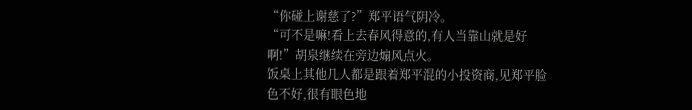“你碰上谢慈了?”郑平语气阴冷。
“可不是嘛!看上去春风得意的,有人当靠山就是好啊!”胡泉继续在旁边煽风点火。
饭桌上其他几人都是跟着郑平混的小投资商,见郑平脸色不好,很有眼色地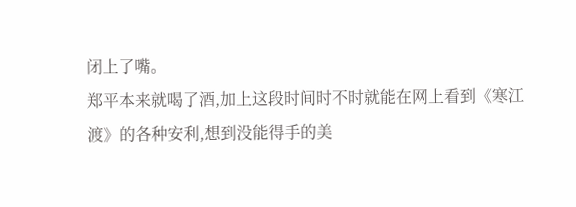闭上了嘴。
郑平本来就喝了酒,加上这段时间时不时就能在网上看到《寒江渡》的各种安利,想到没能得手的美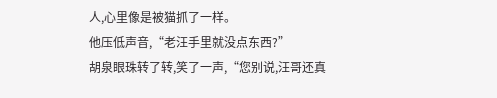人,心里像是被猫抓了一样。
他压低声音,“老汪手里就没点东西?”
胡泉眼珠转了转,笑了一声,“您别说,汪哥还真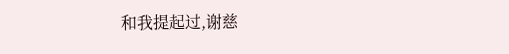和我提起过,谢慈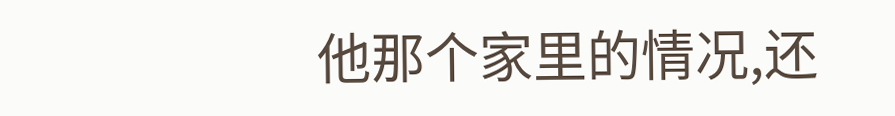他那个家里的情况,还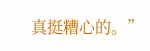真挺糟心的。”